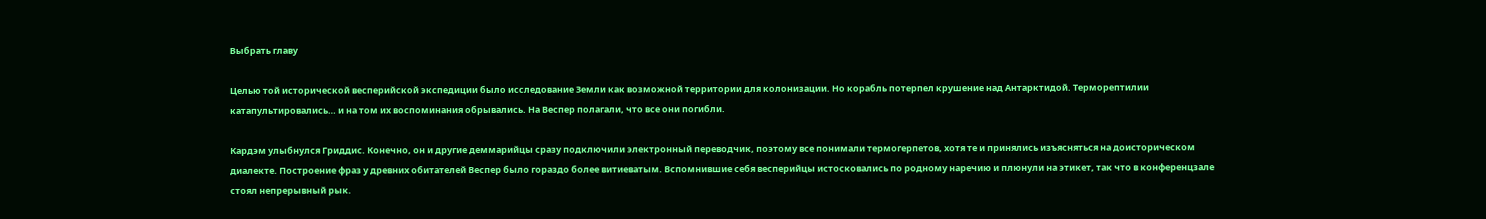Выбрать главу

Целью той исторической весперийской экспедиции было исследование Земли как возможной территории для колонизации. Но корабль потерпел крушение над Антарктидой. Терморептилии катапультировались… и на том их воспоминания обрывались. На Веспер полагали, что все они погибли.

Кардэм улыбнулся Гриддис. Конечно, он и другие деммарийцы сразу подключили электронный переводчик, поэтому все понимали термогерпетов, хотя те и принялись изъясняться на доисторическом диалекте. Построение фраз у древних обитателей Веспер было гораздо более витиеватым. Вспомнившие себя весперийцы истосковались по родному наречию и плюнули на этикет, так что в конференцзале стоял непрерывный рык.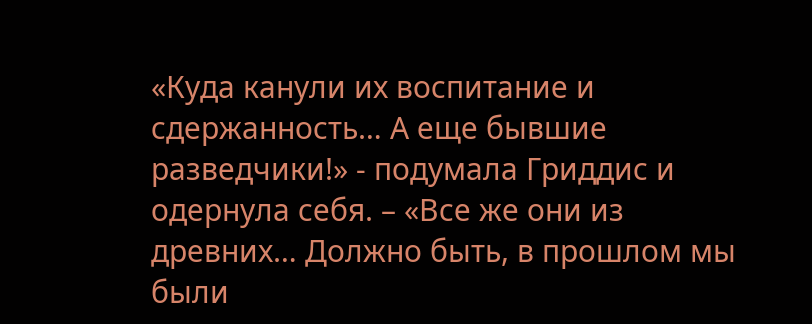«Куда канули их воспитание и сдержанность… А еще бывшие разведчики!» - подумала Гриддис и одернула себя. – «Все же они из древних… Должно быть, в прошлом мы были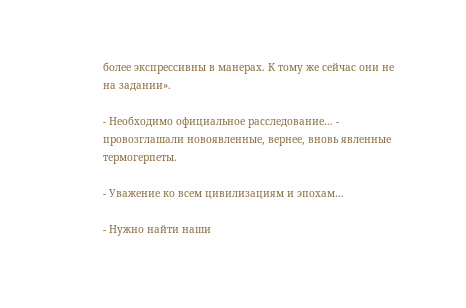более экспрессивны в манерах. К тому же сейчас они не на задании».

- Необходимо официальное расследование… - провозглашали новоявленные, вернее, вновь явленные термогерпеты.

- Уважение ко всем цивилизациям и эпохам…

- Нужно найти наши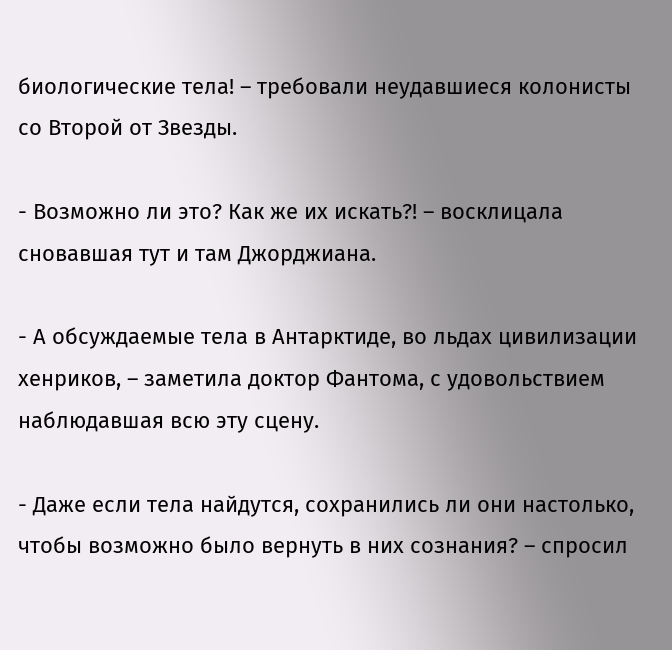биологические тела! – требовали неудавшиеся колонисты со Второй от Звезды.

- Возможно ли это? Как же их искать?! – восклицала сновавшая тут и там Джорджиана.

- А обсуждаемые тела в Антарктиде, во льдах цивилизации хенриков, – заметила доктор Фантома, с удовольствием наблюдавшая всю эту сцену.

- Даже если тела найдутся, сохранились ли они настолько, чтобы возможно было вернуть в них сознания? – спросил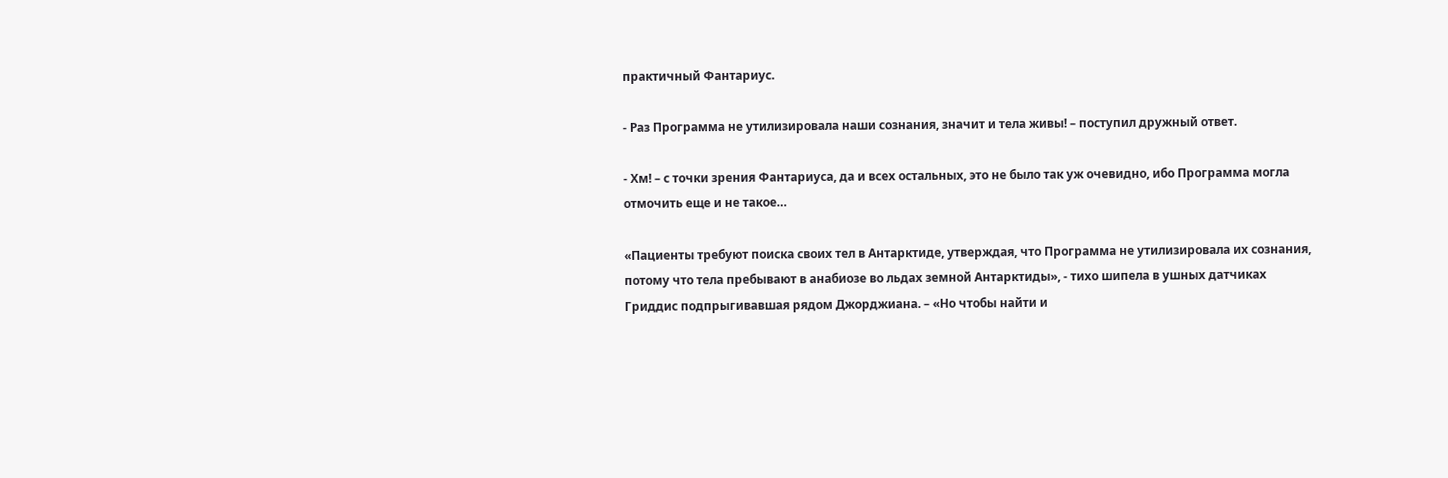практичный Фантариус.

- Раз Программа не утилизировала наши сознания, значит и тела живы! – поступил дружный ответ.

- Хм! – с точки зрения Фантариуса, да и всех остальных, это не было так уж очевидно, ибо Программа могла отмочить еще и не такое…

«Пациенты требуют поиска своих тел в Антарктиде, утверждая, что Программа не утилизировала их сознания, потому что тела пребывают в анабиозе во льдах земной Антарктиды», - тихо шипела в ушных датчиках Гриддис подпрыгивавшая рядом Джорджиана. – «Но чтобы найти и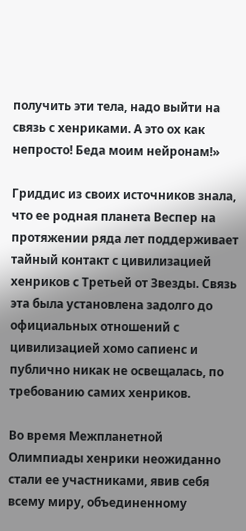получить эти тела, надо выйти на связь с хенриками. А это ох как непросто! Беда моим нейронам!»

Гриддис из своих источников знала, что ее родная планета Веспер на протяжении ряда лет поддерживает тайный контакт с цивилизацией хенриков с Третьей от Звезды. Связь эта была установлена задолго до официальных отношений с цивилизацией хомо сапиенс и публично никак не освещалась, по требованию самих хенриков.

Во время Межпланетной Олимпиады хенрики неожиданно стали ее участниками, явив себя всему миру, объединенному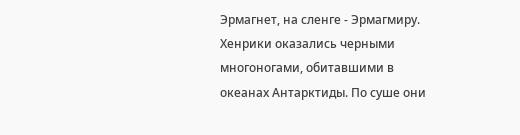Эрмагнет, на сленге - Эрмагмиру. Хенрики оказались черными многоногами, обитавшими в океанах Антарктиды. По суше они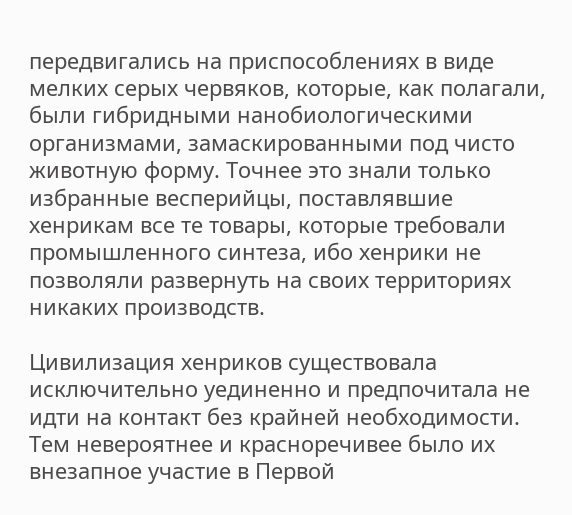передвигались на приспособлениях в виде мелких серых червяков, которые, как полагали, были гибридными нанобиологическими организмами, замаскированными под чисто животную форму. Точнее это знали только избранные весперийцы, поставлявшие хенрикам все те товары, которые требовали промышленного синтеза, ибо хенрики не позволяли развернуть на своих территориях никаких производств.

Цивилизация хенриков существовала исключительно уединенно и предпочитала не идти на контакт без крайней необходимости. Тем невероятнее и красноречивее было их внезапное участие в Первой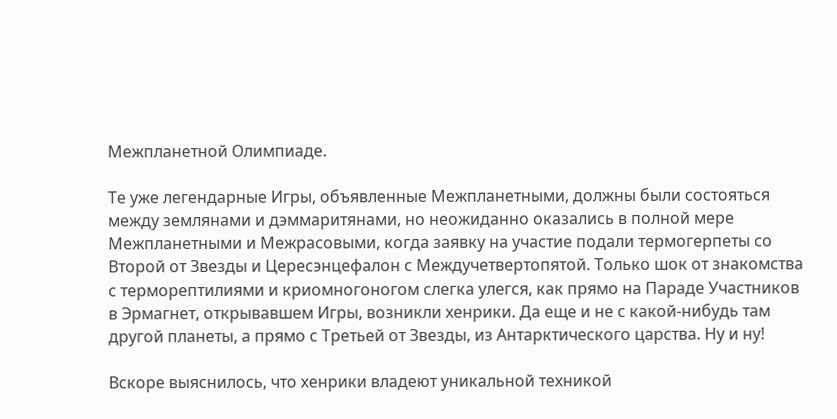Межпланетной Олимпиаде.

Те уже легендарные Игры, объявленные Межпланетными, должны были состояться между землянами и дэммаритянами, но неожиданно оказались в полной мере Межпланетными и Межрасовыми, когда заявку на участие подали термогерпеты со Второй от Звезды и Цересэнцефалон с Междучетвертопятой. Только шок от знакомства с терморептилиями и криомногоногом слегка улегся, как прямо на Параде Участников в Эрмагнет, открывавшем Игры, возникли хенрики. Да еще и не с какой-нибудь там другой планеты, а прямо с Третьей от Звезды, из Антарктического царства. Ну и ну!

Вскоре выяснилось, что хенрики владеют уникальной техникой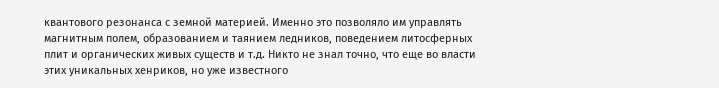квантового резонанса с земной материей. Именно это позволяло им управлять магнитным полем, образованием и таянием ледников, поведением литосферных плит и органических живых существ и т.д. Никто не знал точно, что еще во власти этих уникальных хенриков, но уже известного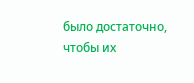было достаточно, чтобы их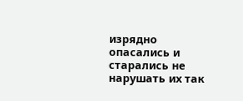изрядно опасались и старались не нарушать их так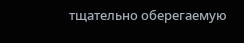тщательно оберегаемую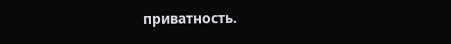приватность.